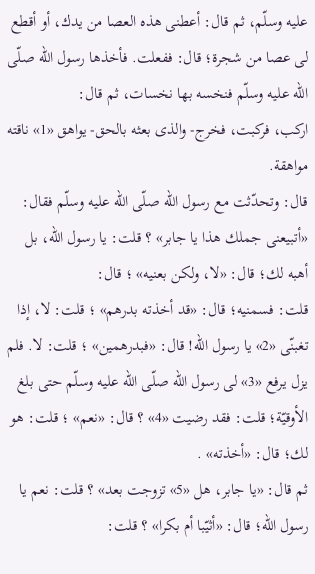عليه وسلّم، ثم قال: أعطنى هذه العصا من يدك، أو أقطع لى عصا من شجرة؛ قال: ففعلت. فأخذها رسول الله صلّى الله عليه وسلّم فنخسه بها نخسات، ثم قال:
اركب، فركبت، فخرج- والذى بعثه بالحق- يواهق «1» ناقته مواهقة.
قال: وتحدّثت مع رسول الله صلّى الله عليه وسلّم فقال: «أتبيعنى جملك هذا يا جابر» ؟ قلت: يا رسول الله، بل أهبه لك؛ قال: «لا، ولكن بعنيه» ؛ قال:
قلت: فسمنيه؛ قال: «قد أخذته بدرهم» ؛ قلت: لا، إذا تغبنّى «2» يا رسول الله! قال: «فبدرهمين» ؛ قلت: لا. فلم يزل يرفع «3» لى رسول الله صلّى الله عليه وسلّم حتى بلغ الأوقيّة؛ قلت: فقد رضيت «4» ؟ قال: «نعم» ؛ قلت: هو لك؛ قال: «أخذته» .
ثم قال: «يا جابر، هل «5» تزوجت بعد» ؟ قلت: نعم يا رسول الله؛ قال: «أثيّبا أم بكرا» ؟ قلت: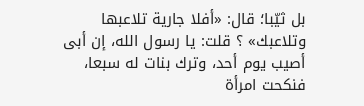بل ثيّبا؛ قال: «أفلا جارية تلاعبها وتلاعبك» ؟ قلت: يا رسول الله، إن أبى أصيب يوم أحد، وترك بنات له سبعا، فنكحت امرأة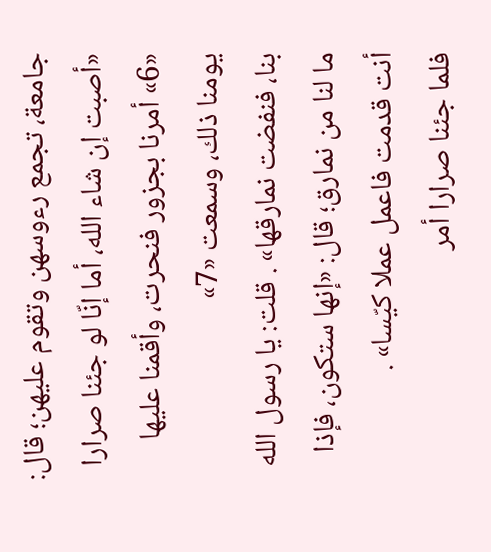جامعة، تجمع رءوسهن وتقوم عليهن؛ قال: «أصبت إن شاء الله، أما إنّا لو جئنا صرارا «6» أمرنا بجزور فنحرت، وأقمنا عليها يومنا ذلك، وسمعت «7»
بنا، فنفضت نمارقها» . قلت: يا رسول الله ما لنا من نمارق؛ قال: «إنها ستكون، فإذا أنت قدمت فاعمل عملا كيّسا» .
فلما جئنا صرارا أمر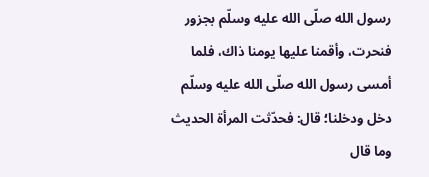رسول الله صلّى الله عليه وسلّم بجزور فنحرت، وأقمنا عليها يومنا ذاك، فلما أمسى رسول الله صلّى الله عليه وسلّم دخل ودخلنا؛ قال: فحدّثت المرأة الحديث وما قال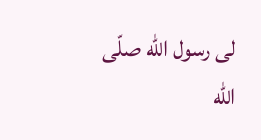لى رسول الله صلّى الله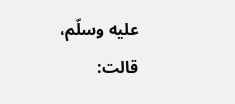عليه وسلّم، قالت: